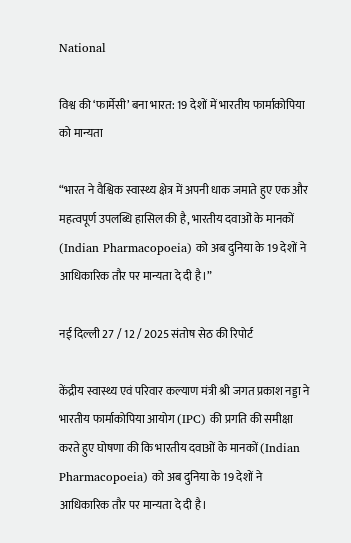National

विश्व की ‘फार्मेसी’ बना भारत: 19 देशों में भारतीय फार्माकोपिया को मान्यता

“भारत ने वैश्विक स्वास्थ्य क्षेत्र में अपनी धाक जमाते हुए एक और महत्वपूर्ण उपलब्धि हासिल की है, भारतीय दवाओं के मानकों (Indian Pharmacopoeia) को अब दुनिया के 19 देशों ने आधिकारिक तौर पर मान्यता दे दी है।”

नई दिल्ली 27 / 12 / 2025 संतोष सेठ की रिपोर्ट

केंद्रीय स्वास्थ्य एवं परिवार कल्याण मंत्री श्री जगत प्रकाश नड्डा ने भारतीय फार्माकोपिया आयोग (IPC) की प्रगति की समीक्षा करते हुए घोषणा की कि भारतीय दवाओं के मानकों (Indian Pharmacopoeia) को अब दुनिया के 19 देशों ने आधिकारिक तौर पर मान्यता दे दी है।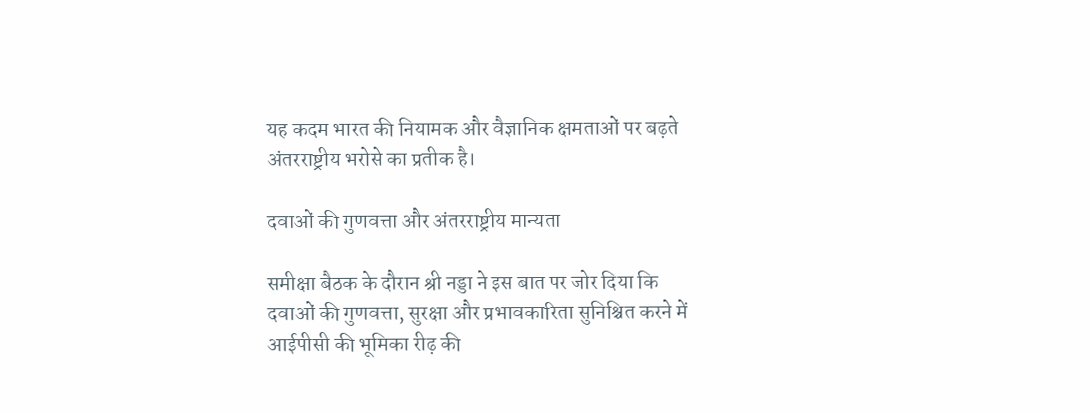यह कदम भारत की नियामक और वैज्ञानिक क्षमताओं पर बढ़ते अंतरराष्ट्रीय भरोसे का प्रतीक है।

दवाओं की गुणवत्ता और अंतरराष्ट्रीय मान्यता

समीक्षा बैठक के दौरान श्री नड्डा ने इस बात पर जोर दिया कि दवाओं की गुणवत्ता, सुरक्षा और प्रभावकारिता सुनिश्चित करने में आईपीसी की भूमिका रीढ़ की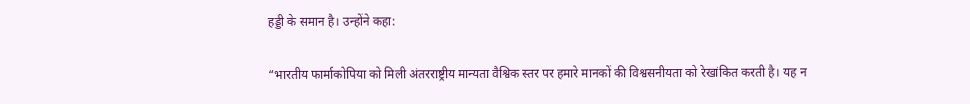हड्डी के समान है। उन्होंने कहा:

“भारतीय फार्माकोपिया को मिली अंतरराष्ट्रीय मान्यता वैश्विक स्तर पर हमारे मानकों की विश्वसनीयता को रेखांकित करती है। यह न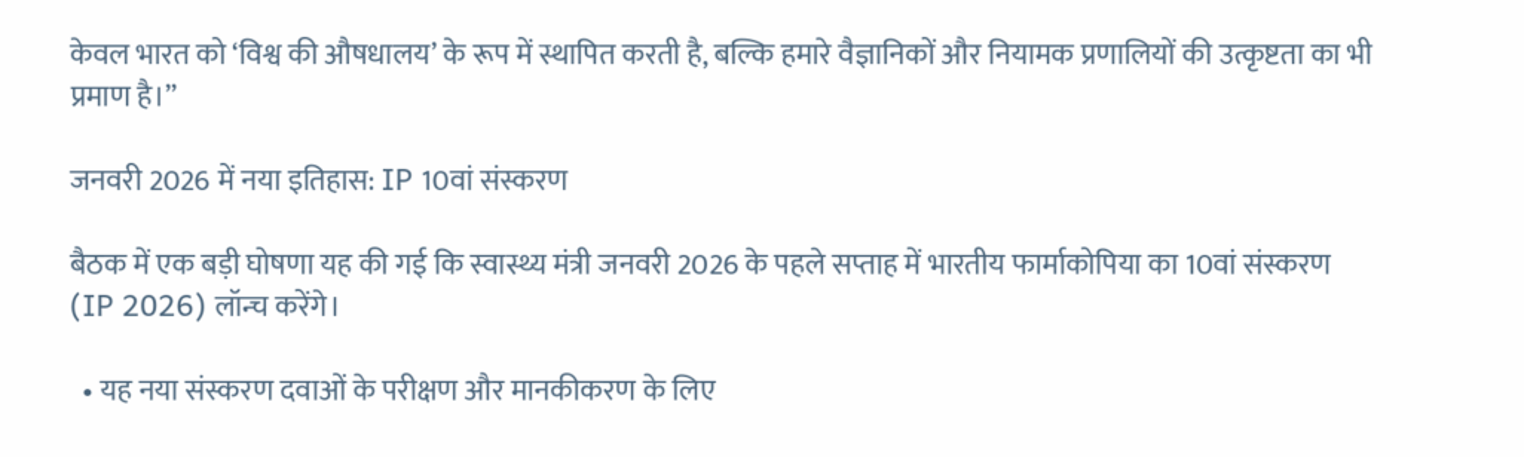केवल भारत को ‘विश्व की औषधालय’ के रूप में स्थापित करती है, बल्कि हमारे वैज्ञानिकों और नियामक प्रणालियों की उत्कृष्टता का भी प्रमाण है।”

जनवरी 2026 में नया इतिहास: IP 10वां संस्करण

बैठक में एक बड़ी घोषणा यह की गई कि स्वास्थ्य मंत्री जनवरी 2026 के पहले सप्ताह में भारतीय फार्माकोपिया का 10वां संस्करण (IP 2026) लॉन्च करेंगे।

  • यह नया संस्करण दवाओं के परीक्षण और मानकीकरण के लिए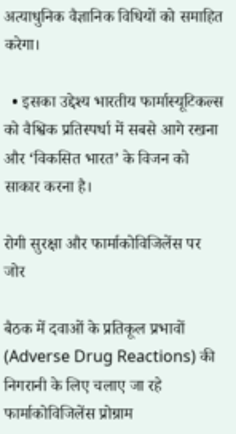अत्याधुनिक वैज्ञानिक विधियों को समाहित करेगा।

  • इसका उद्देश्य भारतीय फार्मास्यूटिकल्स को वैश्विक प्रतिस्पर्धा में सबसे आगे रखना और ‘विकसित भारत’ के विजन को साकार करना है।

रोगी सुरक्षा और फार्माकोविजिलेंस पर जोर

बैठक में दवाओं के प्रतिकूल प्रभावों (Adverse Drug Reactions) की निगरानी के लिए चलाए जा रहे फार्माकोविजिलेंस प्रोग्राम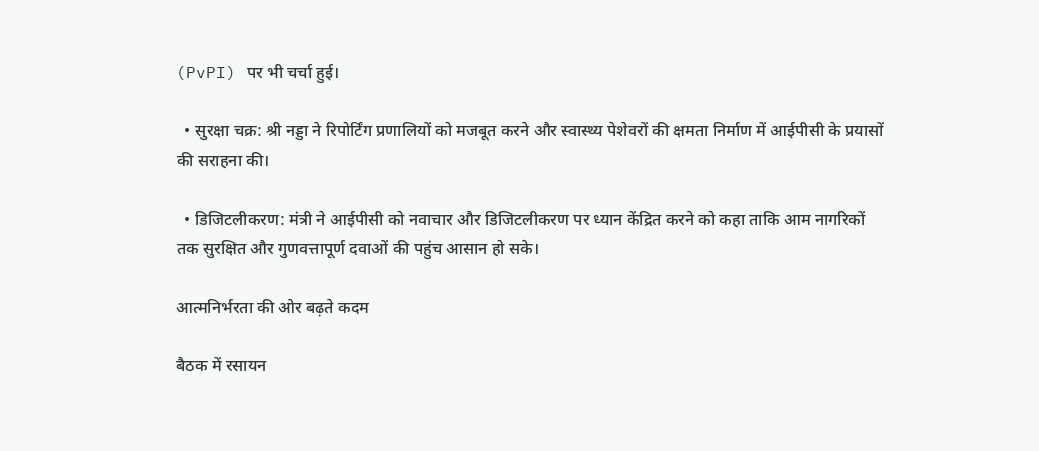(PvPI) पर भी चर्चा हुई।

  • सुरक्षा चक्र: श्री नड्डा ने रिपोर्टिंग प्रणालियों को मजबूत करने और स्वास्थ्य पेशेवरों की क्षमता निर्माण में आईपीसी के प्रयासों की सराहना की।

  • डिजिटलीकरण: मंत्री ने आईपीसी को नवाचार और डिजिटलीकरण पर ध्यान केंद्रित करने को कहा ताकि आम नागरिकों तक सुरक्षित और गुणवत्तापूर्ण दवाओं की पहुंच आसान हो सके।

आत्मनिर्भरता की ओर बढ़ते कदम

बैठक में रसायन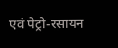एवं पेट्रो-रसायन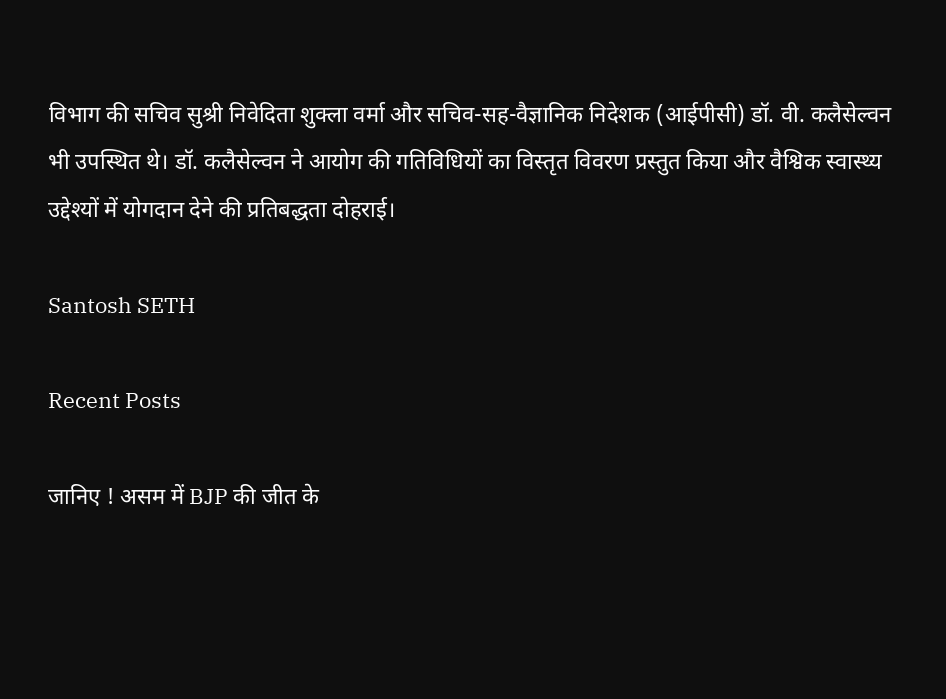विभाग की सचिव सुश्री निवेदिता शुक्ला वर्मा और सचिव-सह-वैज्ञानिक निदेशक (आईपीसी) डॉ. वी. कलैसेल्वन भी उपस्थित थे। डॉ. कलैसेल्वन ने आयोग की गतिविधियों का विस्तृत विवरण प्रस्तुत किया और वैश्विक स्वास्थ्य उद्देश्यों में योगदान देने की प्रतिबद्धता दोहराई।

Santosh SETH

Recent Posts

जानिए ! असम में BJP की जीत के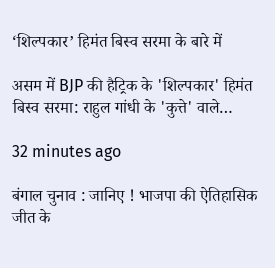‘शिल्पकार’ हिमंत बिस्व सरमा के बारे में

असम में BJP की हैट्रिक के 'शिल्पकार' हिमंत बिस्व सरमा: राहुल गांधी के 'कुत्ते' वाले…

32 minutes ago

बंगाल चुनाव : जानिए ! भाजपा की ऐतिहासिक जीत के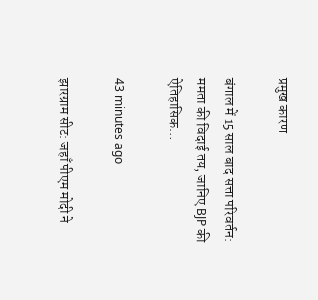प्रमुख कारण

बंगाल में 15 साल बाद सत्ता परिवर्तन: ममता की विदाई तय, जानिए BJP की ऐतिहासिक…

43 minutes ago

झारग्राम सीट: जहाँ पीएम मोदी ने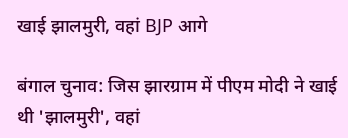खाई झालमुरी, वहां BJP आगे

बंगाल चुनाव: जिस झारग्राम में पीएम मोदी ने खाई थी 'झालमुरी', वहां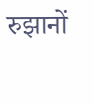रुझानों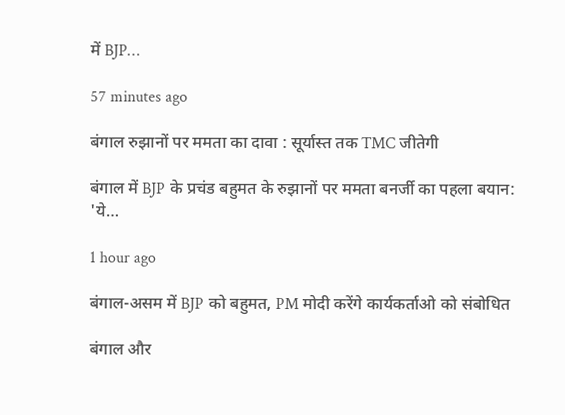में BJP…

57 minutes ago

बंगाल रुझानों पर ममता का दावा : सूर्यास्त तक TMC जीतेगी

बंगाल में BJP के प्रचंड बहुमत के रुझानों पर ममता बनर्जी का पहला बयान: 'ये…

1 hour ago

बंगाल-असम में BJP को बहुमत, PM मोदी करेंगे कार्यकर्ताओ को संबोधित

बंगाल और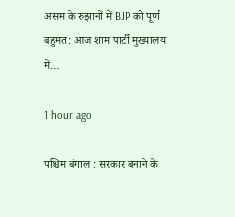असम के रुझानों में BJP को पूर्ण बहुमत: आज शाम पार्टी मुख्यालय में…

1 hour ago

पश्चिम बंगाल : सरकार बनाने के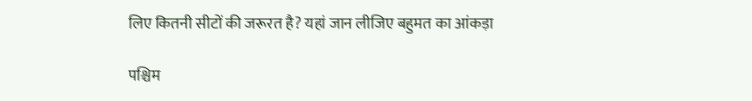लिए कितनी सीटों की जरूरत है? यहां जान लीजिए बहुमत का आंकड़ा

पश्चिम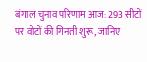बंगाल चुनाव परिणाम आज: 293 सीटों पर वोटों की गिनती शुरू, जानिए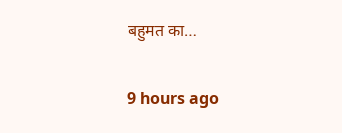बहुमत का…

9 hours ago